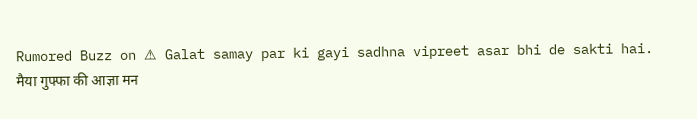Rumored Buzz on ⚠ Galat samay par ki gayi sadhna vipreet asar bhi de sakti hai.
मैया गुफ्फा की आज्ञा मन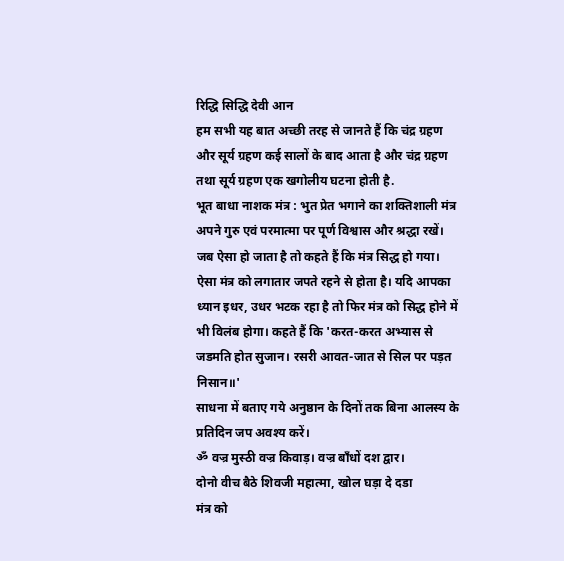रिद्धि सिद्धि देवी आन
हम सभी यह बात अच्छी तरह से जानते हैं कि चंद्र ग्रहण और सूर्य ग्रहण कई सालों के बाद आता है और चंद्र ग्रहण तथा सूर्य ग्रहण एक खगोलीय घटना होती है.
भूत बाधा नाशक मंत्र : भुत प्रेत भगाने का शक्तिशाली मंत्र
अपने गुरु एवं परमात्मा पर पूर्ण विश्वास और श्रद्धा रखें।
जब ऐसा हो जाता है तो कहते हैं कि मंत्र सिद्ध हो गया। ऐसा मंत्र को लगातार जपते रहने से होता है। यदि आपका ध्यान इधर, उधर भटक रहा है तो फिर मंत्र को सिद्ध होने में भी विलंब होगा। कहते हैं कि 'करत-करत अभ्यास से जडमति होत सुजान। रसरी आवत-जात से सिल पर पड़त निसान॥'
साधना में बताए गये अनुष्ठान के दिनों तक बिना आलस्य के प्रतिदिन जप अवश्य करें।
ॐ वज्र मुस्ठी वज्र किवाड़। वज्र बाँधों दश द्वार।
दोनो वीच बैठे शिवजी महात्मा, खोल घड़ा दे दडा
मंत्र को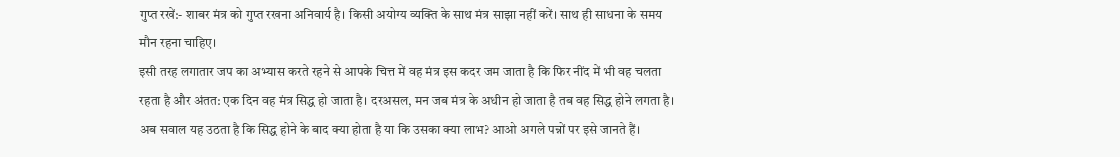गुप्त रखें:- शाबर मंत्र को गुप्त रखना अनिवार्य है। किसी अयोग्य व्यक्ति के साथ मंत्र साझा नहीं करें। साथ ही साधना के समय मौन रहना चाहिए।
इसी तरह लगातार जप का अभ्यास करते रहने से आपके चित्त में वह मंत्र इस कदर जम जाता है कि फिर नींद में भी वह चलता रहता है और अंतत: एक दिन वह मंत्र सिद्ध हो जाता है। दरअसल, मन जब मंत्र के अधीन हो जाता है तब वह सिद्ध होने लगता है। अब सवाल यह उठता है कि सिद्ध होने के बाद क्या होता है या कि उसका क्या लाभ? आओ अगले पन्नों पर इसे जानते हैं।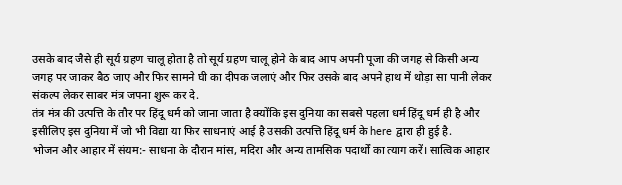उसके बाद जैसे ही सूर्य ग्रहण चालू होता है तो सूर्य ग्रहण चालू होने के बाद आप अपनी पूजा की जगह से किसी अन्य जगह पर जाकर बैठ जाए और फिर सामने घी का दीपक जलाएं और फिर उसके बाद अपने हाथ में थोड़ा सा पानी लेकर संकल्प लेकर साबर मंत्र जपना शुरू कर दे.
तंत्र मंत्र की उत्पत्ति के तौर पर हिंदू धर्म को जाना जाता है क्योंकि इस दुनिया का सबसे पहला धर्म हिंदू धर्म ही है और इसीलिए इस दुनिया में जो भी विद्या या फिर साधनाएं आई है उसकी उत्पत्ति हिंदू धर्म के here द्वारा ही हुई है.
भोजन और आहार में संयम:- साधना के दौरान मांस, मदिरा और अन्य तामसिक पदार्थों का त्याग करें। सात्विक आहार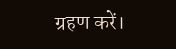ग्रहण करें।